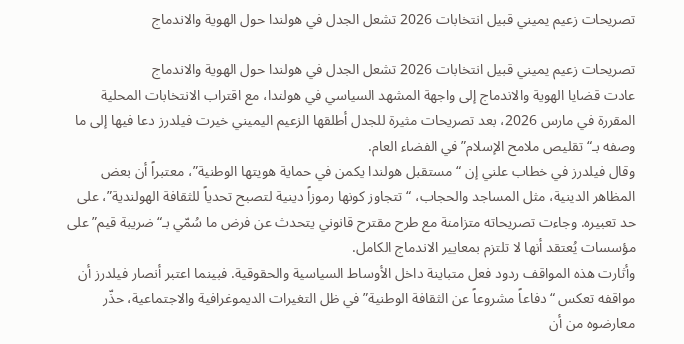تصريحات زعيم يميني قبيل انتخابات 2026 تشعل الجدل في هولندا حول الهوية والاندماج

تصريحات زعيم يميني قبيل انتخابات 2026 تشعل الجدل في هولندا حول الهوية والاندماج
عادت قضايا الهوية والاندماج إلى واجهة المشهد السياسي في هولندا، مع اقتراب الانتخابات المحلية المقررة في مارس 2026، بعد تصريحات مثيرة للجدل أطلقها الزعيم اليميني خيرت فيلدرز دعا فيها إلى ما وصفه بـ“تقليص ملامح الإسلام” في الفضاء العام.
وقال فيلدرز في خطاب علني إن “مستقبل هولندا يكمن في حماية هويتها الوطنية”، معتبراً أن بعض المظاهر الدينية، مثل المساجد والحجاب، “تتجاوز كونها رموزاً دينية لتصبح تحدياً للثقافة الهولندية”، على حد تعبيره. وجاءت تصريحاته متزامنة مع طرح مقترح قانوني يتحدث عن فرض ما سُمّي بـ“ضريبة قيم” على مؤسسات يُعتقد أنها لا تلتزم بمعايير الاندماج الكامل.
وأثارت هذه المواقف ردود فعل متباينة داخل الأوساط السياسية والحقوقية. فبينما اعتبر أنصار فيلدرز أن مواقفه تعكس “دفاعاً مشروعاً عن الثقافة الوطنية” في ظل التغيرات الديموغرافية والاجتماعية، حذّر معارضوه من أن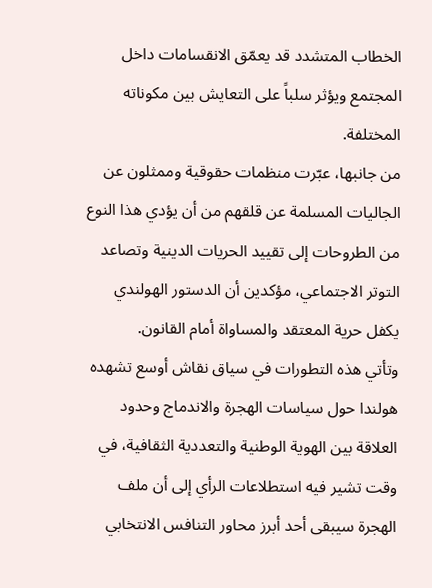الخطاب المتشدد قد يعمّق الانقسامات داخل المجتمع ويؤثر سلباً على التعايش بين مكوناته المختلفة.
من جانبها، عبّرت منظمات حقوقية وممثلون عن الجاليات المسلمة عن قلقهم من أن يؤدي هذا النوع من الطروحات إلى تقييد الحريات الدينية وتصاعد التوتر الاجتماعي، مؤكدين أن الدستور الهولندي يكفل حرية المعتقد والمساواة أمام القانون.
وتأتي هذه التطورات في سياق نقاش أوسع تشهده هولندا حول سياسات الهجرة والاندماج وحدود العلاقة بين الهوية الوطنية والتعددية الثقافية، في وقت تشير فيه استطلاعات الرأي إلى أن ملف الهجرة سيبقى أحد أبرز محاور التنافس الانتخابي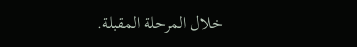خلال المرحلة المقبلة.